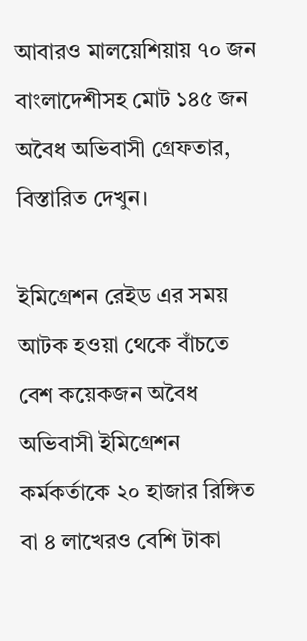আবারও মালয়েশিয়ায় ৭০ জন বাংলাদেশীসহ মোট ১৪৫ জন অবৈধ অভিবাসী গ্রেফতার, বিস্তারিত দেখুন।

ইমিগ্রেশন রেইড এর সময় আটক হওয়া থেকে বাঁচতে বেশ কয়েকজন অবৈধ অভিবাসী ইমিগ্রেশন কর্মকর্তাকে ২০ হাজার রিঙ্গিত বা ৪ লাখেরও বেশি টাকা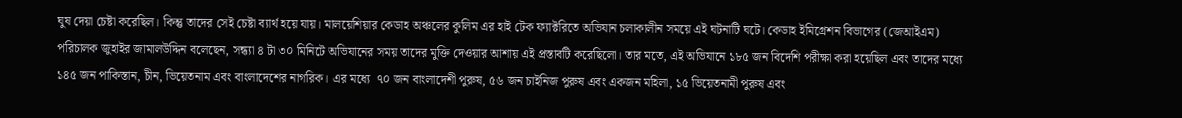ঘুষ দেয়া চেষ্টা করেছিল। কিন্তু তাদের সেই চেষ্টা ব্যার্থ হয়ে যায়। মালয়েশিয়ার কেডাহ অঞ্চলের কুলিম এর হাই টেক ফ্যাক্টরিতে অভিযান চলাকালীন সময়ে এই ঘটনাটি ঘটে। কেডাহ ইমিগ্রেশন বিভাগের (জেআইএম) পরিচালক জুহাইর জামালউদ্দিন বলেছেন, সন্ধ্যা ৪ টা ৩০ মিনিটে অভিযানের সময় তাদের মুক্তি দেওয়ার আশায় এই প্রস্তাবটি করেছিলো। তার মতে, এই অভিযানে ১৮৫ জন বিদেশি পরীক্ষা করা হয়েছিল এবং তাদের মধ্যে ১৪৫ জন পাকিস্তান, চীন, ভিয়েতনাম এবং বাংলাদেশের নাগরিক। এর মধ্যে  ৭০ জন বাংলাদেশী পুরুষ, ৫৬ জন চাইনিজ পুরুষ এবং একজন মহিলা, ১৫ ভিয়েতনামী পুরুষ এবং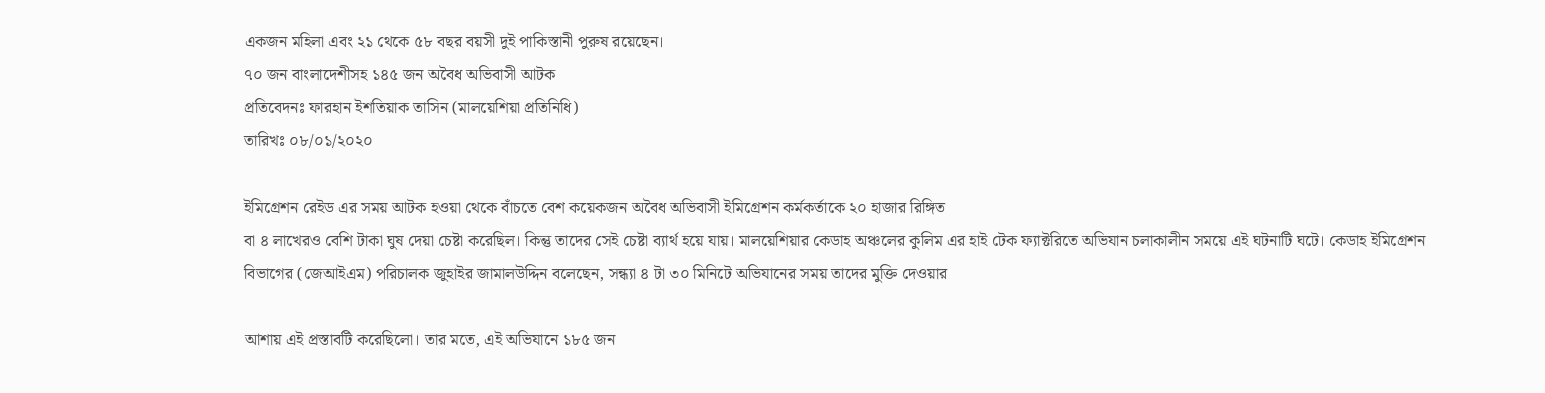একজন মহিলা এবং ২১ থেকে ৫৮ বছর বয়সী দুই পাকিস্তানী পুরুষ রয়েছেন।
৭০ জন বাংলাদেশীসহ ১৪৫ জন অবৈধ অভিবাসী আটক
প্রতিবেদনঃ ফারহান ইশতিয়াক তাসিন (মালয়েশিয়া প্রতিনিধি)
তারিখঃ ০৮/০১/২০২০

ইমিগ্রেশন রেইড এর সময় আটক হওয়া থেকে বাঁচতে বেশ কয়েকজন অবৈধ অভিবাসী ইমিগ্রেশন কর্মকর্তাকে ২০ হাজার রিঙ্গিত
বা ৪ লাখেরও বেশি টাকা ঘুষ দেয়া চেষ্টা করেছিল। কিন্তু তাদের সেই চেষ্টা ব্যার্থ হয়ে যায়। মালয়েশিয়ার কেডাহ অঞ্চলের কুলিম এর হাই টেক ফ্যাক্টরিতে অভিযান চলাকালীন সময়ে এই ঘটনাটি ঘটে। কেডাহ ইমিগ্রেশন বিভাগের (জেআইএম) পরিচালক জুহাইর জামালউদ্দিন বলেছেন, সন্ধ্যা ৪ টা ৩০ মিনিটে অভিযানের সময় তাদের মুক্তি দেওয়ার

আশায় এই প্রস্তাবটি করেছিলো। তার মতে, এই অভিযানে ১৮৫ জন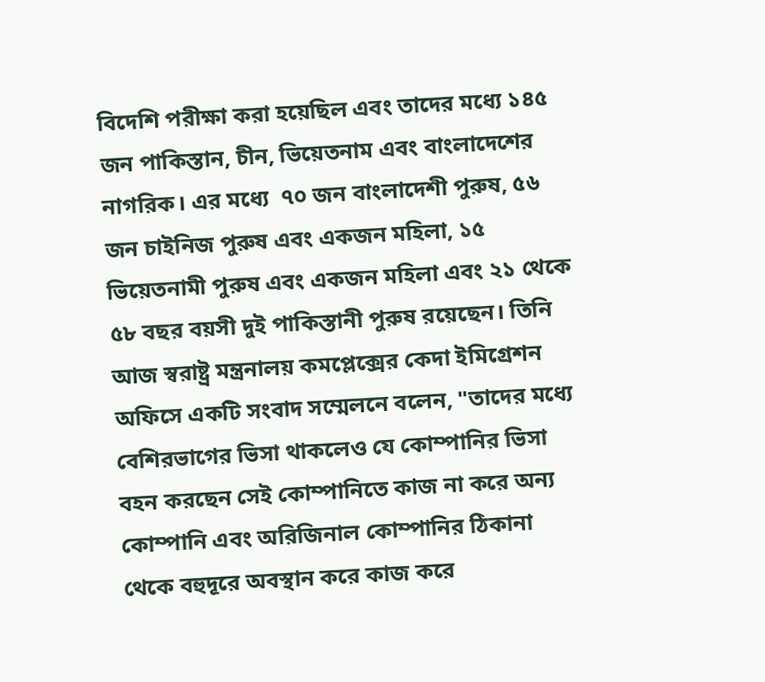বিদেশি পরীক্ষা করা হয়েছিল এবং তাদের মধ্যে ১৪৫ জন পাকিস্তান, চীন, ভিয়েতনাম এবং বাংলাদেশের নাগরিক। এর মধ্যে  ৭০ জন বাংলাদেশী পুরুষ, ৫৬ জন চাইনিজ পুরুষ এবং একজন মহিলা, ১৫ ভিয়েতনামী পুরুষ এবং একজন মহিলা এবং ২১ থেকে ৫৮ বছর বয়সী দুই পাকিস্তানী পুরুষ রয়েছেন। তিনি আজ স্বরাষ্ট্র মন্ত্রনালয় কমপ্লেক্সের কেদা ইমিগ্রেশন অফিসে একটি সংবাদ সম্মেলনে বলেন, "তাদের মধ্যে বেশিরভাগের ভিসা থাকলেও যে কোম্পানির ভিসা বহন করছেন সেই কোম্পানিতে কাজ না করে অন্য কোম্পানি এবং অরিজিনাল কোম্পানির ঠিকানা থেকে বহুদূরে অবস্থান করে কাজ করে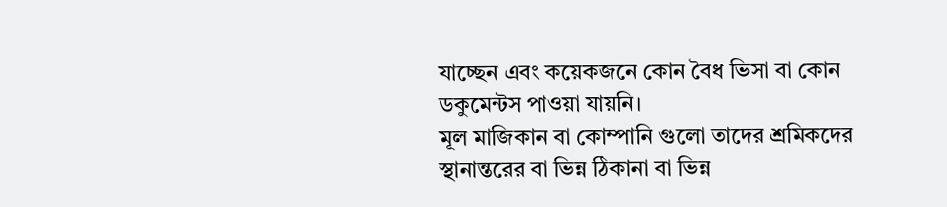যাচ্ছেন এবং কয়েকজনে কোন বৈধ ভিসা বা কোন ডকুমেন্টস পাওয়া যায়নি।
মূল মাজিকান বা কোম্পানি গুলো তাদের শ্রমিকদের  স্থানান্তরের বা ভিন্ন ঠিকানা বা ভিন্ন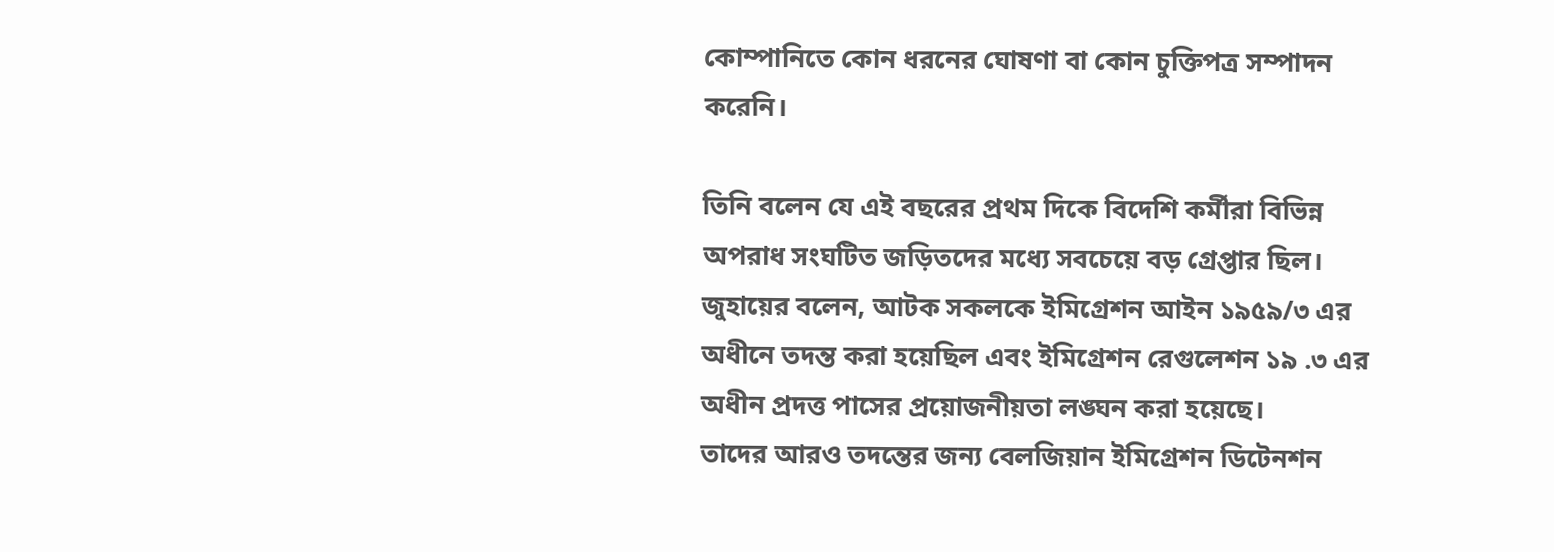কোম্পানিতে কোন ধরনের ঘোষণা বা কোন চুক্তিপত্র সম্পাদন করেনি।

তিনি বলেন যে এই বছরের প্রথম দিকে বিদেশি কর্মীরা বিভিন্ন অপরাধ সংঘটিত জড়িতদের মধ্যে সবচেয়ে বড় গ্রেপ্তার ছিল।
জুহায়ের বলেন, আটক সকলকে ইমিগ্রেশন আইন ১৯৫৯/৩ এর অধীনে তদন্ত করা হয়েছিল এবং ইমিগ্রেশন রেগুলেশন ১৯ .৩ এর অধীন প্রদত্ত পাসের প্রয়োজনীয়তা লঙ্ঘন করা হয়েছে।
তাদের আরও তদন্তের জন্য বেলজিয়ান ইমিগ্রেশন ডিটেনশন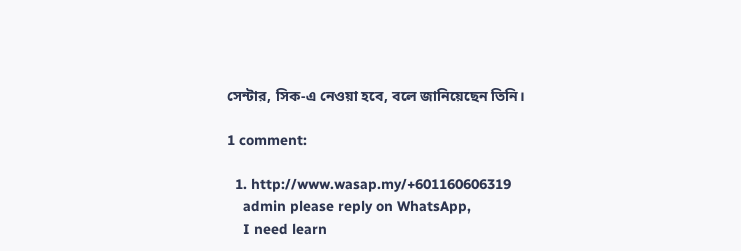সেন্টার, সিক-এ নেওয়া হবে, বলে জানিয়েছেন তিনি।

1 comment:

  1. http://www.wasap.my/+601160606319
    admin please reply on WhatsApp,
    I need learn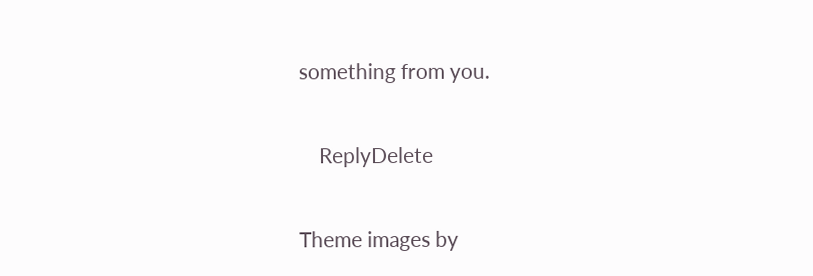something from you.

    ReplyDelete

Theme images by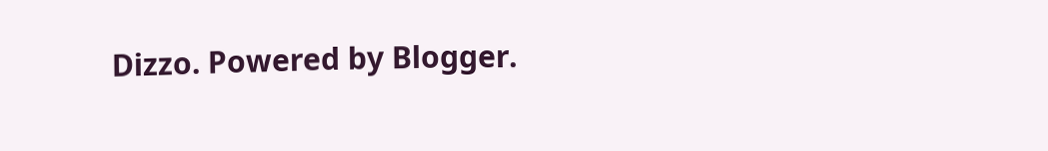Dizzo. Powered by Blogger.